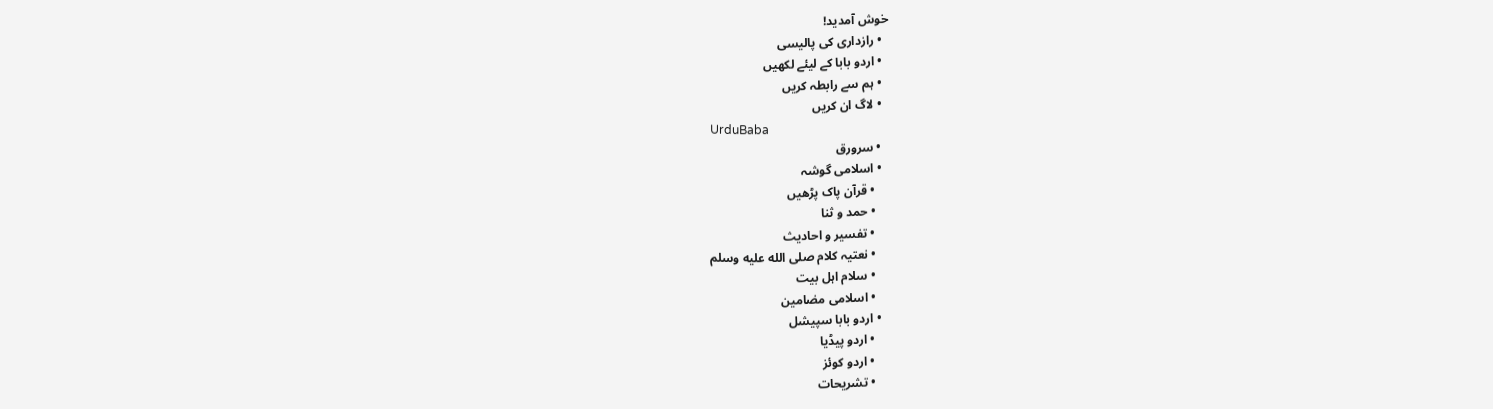خوش آمدید!
  • رازداری کی پالیسی
  • اردو بابا کے لیئے لکھیں
  • ہم سے رابطہ کریں
  • لاگ ان کریں
UrduBaba
  • سرورق
  • اسلامی گوشہ
    • قرآن پاک پڑھیں
    • حمد و ثنا
    • تفسیر و احادیث
    • نعتیہ کلام صلى الله عليه وسلم
    • سلام اہل بیت
    • اسلامی مضامین
  • اردو بابا سپیشل
    • اردو پیڈیا
    • اردو کوئز
    • تشریحات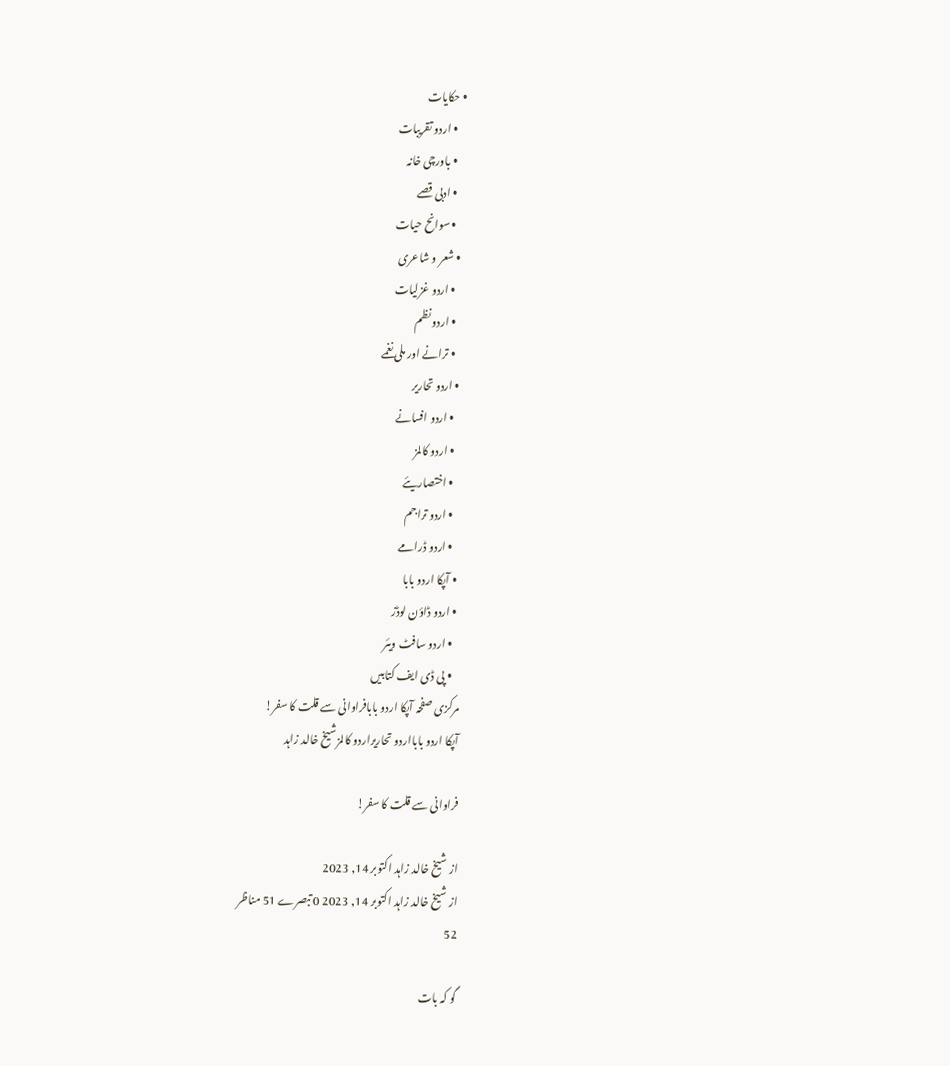• حکایات
    • اردو تقریبات
    • باورچی خانہ
    • ادبی قصے
    • سوانح حیات
  • شعر و شاعری
    • اردو غزلیات
    • اردو نظم
    • ترانے اور ملی نغمے
  • اردو تحاریر
    • اردو افسانے
    • اردو کالمز
    • اختصاریئے
    • اردو تراجم
    • اردو ڈرامے
  • آپکا اردو بابا
  • اردو ڈاؤن لوڈز
    • اردو سافٹ ویئر
    • پی ڈی ایف کتابیں
مرکزی صفحہ آپکا اردو بابافراوانی سے قلت کا سفر!
آپکا اردو بابااردو تحاریراردو کالمزشیخ خالد زاہد

فراوانی سے قلت کا سفر!

از شیخ خالد زاہد اکتوبر 14, 2023
از شیخ خالد زاہد اکتوبر 14, 2023 0 تبصرے 51 مناظر
52

گو کہ بات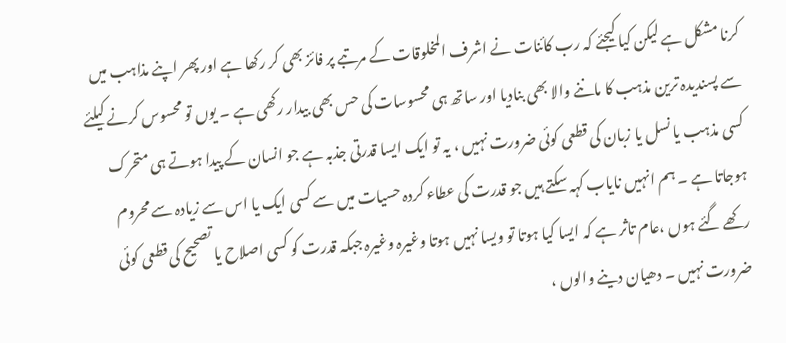کرنا مشکل ہے لیکن کیا کیجئے کہ رب کائنات نے اشرف المخلوقات کے مرتبے پر فائز بھی کر رکھا ہے اور پھر اپنے مذاہب میں سے پسندیدہ ترین مذہب کا ماننے والا بھی بنادیا اور ساتھ ہی محسوسات کی حس بھی بیدار رکھی ہے ۔ یوں تو محسوس کرنے کیلئے کسی مذہب یا نسل یا زبان کی قطعی کوئی ضرورت نہیں ، یہ تو ایک ایسا قدرتی جذبہ ہے جو انسان کے پیدا ہوتے ہی متحرک ہوجاتا ہے ۔ ہم انہیں نایاب کہہ سکتے ہیں جو قدرت کی عطاء کردہ حسیات میں سے کسی ایک یا اس سے زیادہ سے محروم رکھے گئے ہوں ،عام تاثر ہے کہ ایسا کیا ہوتا تو ویسا نہیں ہوتا وغیرہ وغیرہ جبکہ قدرت کو کسی اصلاح یا تصحیح کی قطعی کوئی ضرورت نہیں ۔ دھیان دینے والوں ،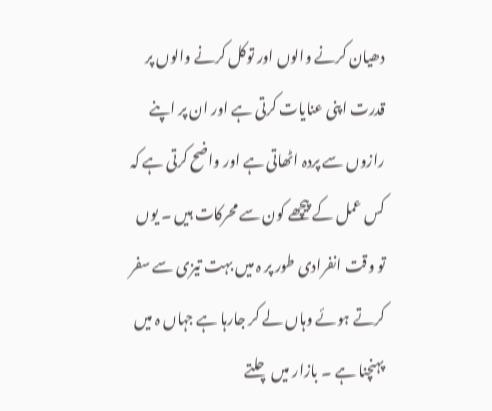دھیان کرنے والوں اور توکل کرنے والوں پر قدرت اپنی عنایات کرتی ہے اور ان پر اپنے رازوں سے پردہ اٹھاتی ہے اور واضح کرتی ہے کہ کس عمل کے پیچھے کون سے محرکات ہیں ۔ یوں تو وقت انفرادی طور پر ہ میں بہت تیزی سے سفر کرتے ہوئے وہاں لے کر جارہا ہے جہاں ہ میں پہنچنا ہے ۔ بازار میں چلتے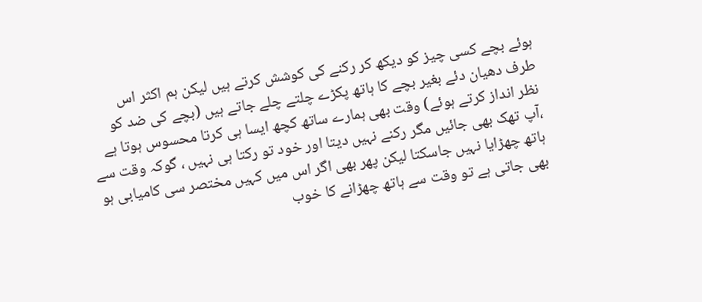ہوئے بچے کسی چیز کو دیکھ کر رکنے کی کوشش کرتے ہیں لیکن ہم اکثر اس طرف دھیان دئے بغیر بچے کا ہاتھ پکڑے چلتے چلے جاتے ہیں (بچے کی ضد کو نظر انداز کرتے ہوئے) وقت بھی ہمارے ساتھ کچھ ایسا ہی کرتا محسوس ہوتا ہے ،آپ تھک بھی جائیں مگر رکنے نہیں دیتا اور خود تو رکتا ہی نہیں ، گوکہ وقت سے ہاتھ چھڑایا نہیں جاسکتا لیکن پھر بھی اگر اس میں کہیں مختصر سی کامیابی ہو بھی جاتی ہے تو وقت سے ہاتھ چھڑانے کا خوب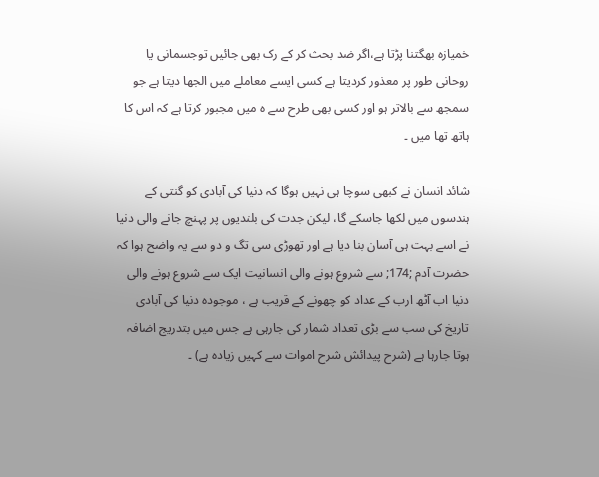خمیازہ بھگتنا پڑتا ہے،اگر ضد بحث کر کے رک بھی جائیں توجسمانی یا روحانی طور پر معذور کردیتا ہے کسی ایسے معاملے میں الجھا دیتا ہے جو سمجھ سے بالاتر ہو اور کسی بھی طرح سے ہ میں مجبور کرتا ہے کہ اس کا ہاتھ تھا میں ۔

شائد انسان نے کبھی سوچا ہی نہیں ہوگا کہ دنیا کی آبادی کو گنتی کے ہندسوں میں لکھا جاسکے گا، لیکن جدت کی بلندیوں پر پہنچ جانے والی دنیا نے اسے بہت ہی آسان بنا دیا ہے اور تھوڑی سی تگ و دو سے یہ واضح ہوا کہ حضرت آدم ;174; سے شروع ہونے والی انسانیت ایک سے شروع ہونے والی دنیا اب آٹھ ارب کے عداد کو چھونے کے قریب ہے ، موجودہ دنیا کی آبادی تاریخ کی سب سے بڑی تعداد شمار کی جارہی ہے جس میں بتدریج اضافہ ہوتا جارہا ہے (شرح پیدائش شرح اموات سے کہیں زیادہ ہے) ۔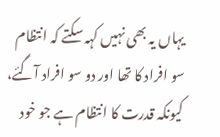یہاں یہ بھی نہیں کہہ سکتے کہ انتظام سو افراد کا تھا اور دو سو افراد آگئے، کیونکہ قدرت کا انتظام ہے جو خود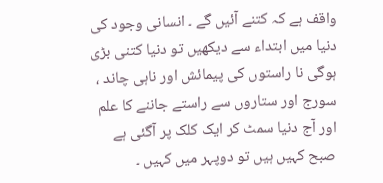واقف ہے کہ کتنے آئیں گے ۔ انسانی وجود کی دنیا میں ابتداء سے دیکھیں تو دنیا کتنی بڑی ہوگی نا راستوں کی پیمائش اور ناہی چاند ، سورج اور ستاروں سے راستے جاننے کا علم اور آج دنیا سمٹ کر ایک کلک پر آگئی ہے صبح کہیں ہیں تو دوپہر میں کہیں ۔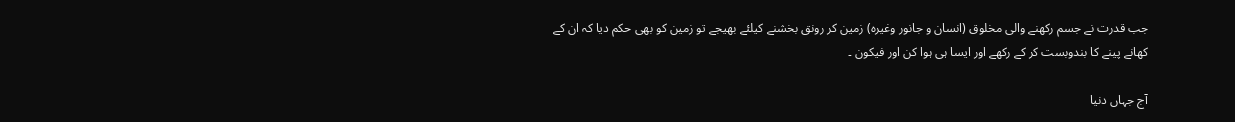جب قدرت نے جسم رکھنے والی مخلوق (انسان و جانور وغیرہ) زمین کر رونق بخشنے کیلئے بھیجے تو زمین کو بھی حکم دیا کہ ان کے کھانے پینے کا بندوبست کر کے رکھے اور ایسا ہی ہوا کن اور فیکون ۔

آج جہاں دنیا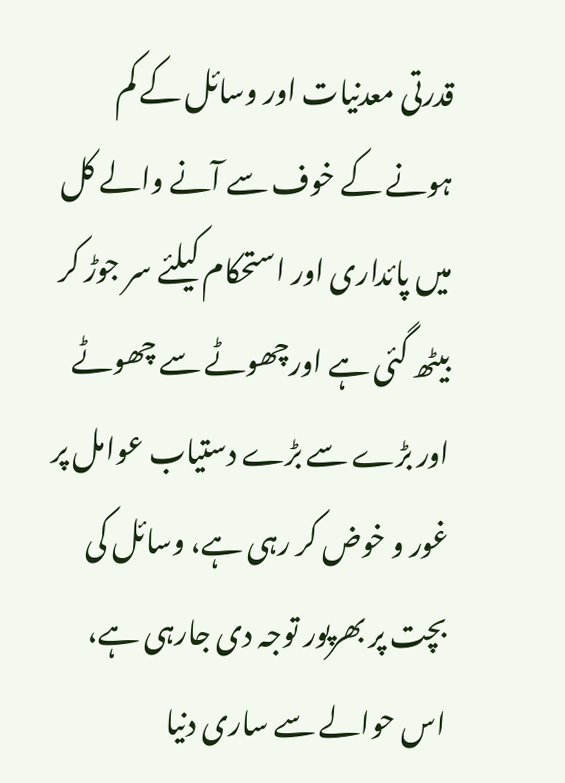قدرتی معدنیات اور وسائل کے کم ہونے کے خوف سے آنے والے کل میں پائداری اور استحکام کیلئے سر جوڑ کر بیٹھ گئی ہے اورچھوٹے سے چھوٹے اور بڑے سے بڑے دستیاب عوامل پر غور و خوض کر رہی ہے، وسائل کی بچت پر بھرپور توجہ دی جارہی ہے، اس حوالے سے ساری دنیا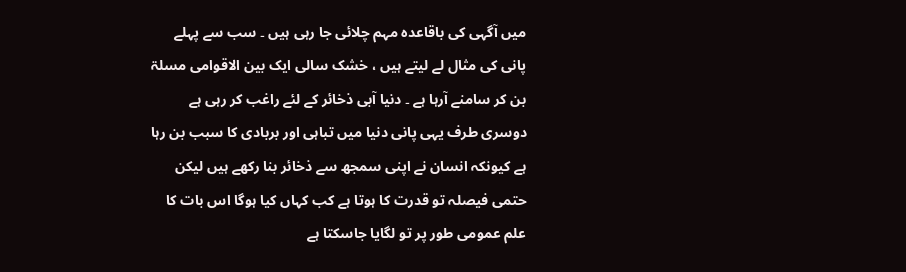میں آگہی کی باقاعدہ مہم چلائی جا رہی ہیں ۔ سب سے پہلے پانی کی مثال لے لیتے ہیں ، خشک سالی ایک بین الاقوامی مسلۃ بن کر سامنے آرہا ہے ۔ دنیا آبی ذخائر کے لئے راغب کر رہی ہے دوسری طرف یہی پانی دنیا میں تباہی اور بربادی کا سبب بن رہا ہے کیونکہ انسان نے اپنی سمجھ سے ذخائر بنا رکھے ہیں لیکن حتمی فیصلہ تو قدرت کا ہوتا ہے کب کہاں کیا ہوگا اس بات کا علم عمومی طور پر تو لگایا جاسکتا ہے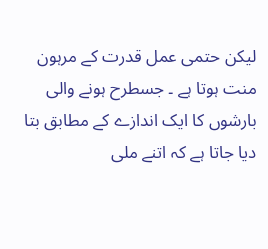لیکن حتمی عمل قدرت کے مرہون منت ہوتا ہے ۔ جسطرح ہونے والی بارشوں کا ایک اندازے کے مطابق بتا دیا جاتا ہے کہ اتنے ملی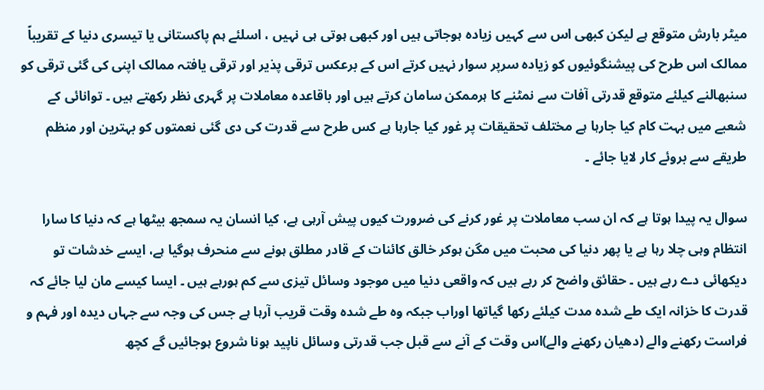میٹر بارش متوقع ہے لیکن کبھی اس سے کہیں زیادہ ہوجاتی ہیں اور کبھی ہوتی ہی نہیں ، اسلئے ہم پاکستانی یا تیسری دنیا کے تقریباً ممالک اس طرح کی پیشنگوئیوں کو زیادہ سرپر سوار نہیں کرتے اس کے برعکس ترقی پذیر اور ترقی یافتہ ممالک اپنی کی گئی ترقی کو سنبھالنے کیلئے متوقع قدرتی آفات سے نمٹنے کا ہرممکن سامان کرتے ہیں اور باقاعدہ معاملات پر گہری نظر رکھتے ہیں ۔ توانائی کے شعبے میں بہت کام کیا جارہا ہے مختلف تحقیقات پر غور کیا جارہا ہے کس طرح سے قدرت کی دی گئی نعمتوں کو بہترین اور منظم طریقے سے بروئے کار لایا جائے ۔

سوال یہ پیدا ہوتا ہے کہ ان سب معاملات پر غور کرنے کی ضرورت کیوں پیش آرہی ہے، کیا انسان یہ سمجھ بیٹھا ہے کہ دنیا کا سارا انتظام وہی چلا رہا ہے یا پھر دنیا کی محبت میں مگن ہوکر خالق کائنات کے قادر مطلق ہونے سے منحرف ہوگیا ہے، ایسے خدشات تو دیکھائی دے رہے ہیں ۔ حقائق واضح کر رہے ہیں کہ واقعی دنیا میں موجود وسائل تیزی سے کم ہورہے ہیں ۔ ایسا کیسے مان لیا جائے کہ قدرت کا خزانہ ایک طے شدہ مدت کیلئے رکھا گیاتھا اوراب جبکہ وہ طے شدہ وقت قریب آرہا ہے جس کی وجہ سے جہاں دیدہ اور فہم و فراست رکھنے والے (دھیان رکھنے والے)اس وقت کے آنے سے قبل جب قدرتی وسائل ناپید ہونا شروع ہوجائیں گے کچھ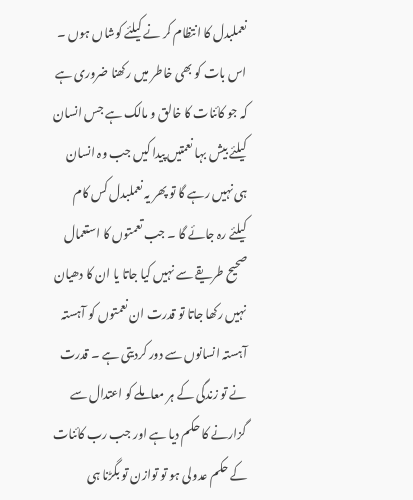نعملبدل کا انتظام کر نے کیلئے کوشاں ہوں ۔ اس بات کو بھی خاطر میں رکھنا ضروری ہے کہ جو کائنات کا خالق و مالک ہے جس انسان کیلئے بیش بہا نعمتیں پیدا کیں جب وہ انسان ہی نہیں رہے گا تو پھر یہ نعملبدل کس کام کیلئے رہ جائے گا ۔ جب تعمتوں کا استعمال صحیح طریقے سے نہیں کیا جاتا یا ان کا دھیان نہیں رکھا جاتا تو قدرت ان نعمتوں کو آہستہ آہستہ انسانوں سے دور کردیتی ہے ۔ قدرت نے تو زندگی کے ہر معاملے کو اعتدال سے گزارنے کا حکم دیا ہے اور جب رب کائنات کے حکم عدولی ہو تو توازن تو بگڑنا ہی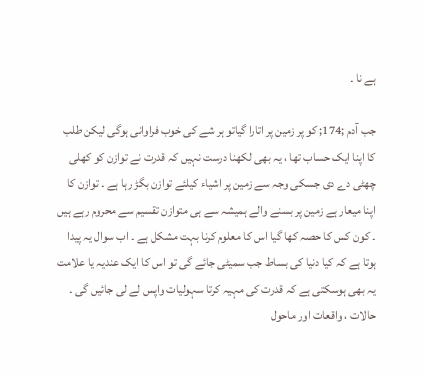ہے نا ۔

جب آدم ;174; کو پر زمین پر اتارا گیاتو ہر شے کی خوب فراوانی ہوگی لیکن طلب کا اپنا ایک حساب تھا ، یہ بھی لکھنا درست نہیں کہ قدرت نے توازن کو کھلی چھٹی دے دی جسکی وجہ سے زمین پر اشیاء کیلئے توازن بگڑ رہا ہے ۔ توازن کا اپنا میعار ہے زمین پر بسنے والے ہمیشہ سے ہی متوازن تقسیم سے محروم رہے ہیں ۔ کون کس کا حصہ کھا گیا اس کا معلوم کرنا بہت مشکل ہے ۔ اب سوال یہ پیدا ہوتا ہے کہ کیا دنیا کی بساط جب سمیٹی جائے گی تو اس کا ایک عندیہ یا علامت یہ بھی ہوسکتی ہے کہ قدرت کی مہیہ کرتا سہولیات واپس لے لی جائیں گی ۔ حالات ، واقعات اور ماحول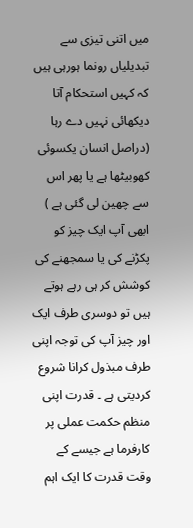میں اتنی تیزی سے تبدیلیاں رونما ہورہی ہیں کہ کہیں استحکام آتا دیکھائی نہیں دے رہا (دراصل انسان یکسوئی کھوبیٹھا ہے یا پھر اس سے چھین لی گئی ہے ) ابھی آپ ایک چیز کو پکڑنے کی یا سمجھنے کی کوشش کر ہی رہے ہوتے ہیں تو دوسری طرف ایک اور چیز آپ کی توجہ اپنی طرف مبذول کرانا شروع کردیتی ہے ۔ قدرت اپنی منظم حکمت عملی پر کارفرما ہے جیسے کے وقت قدرت کا ایک اہم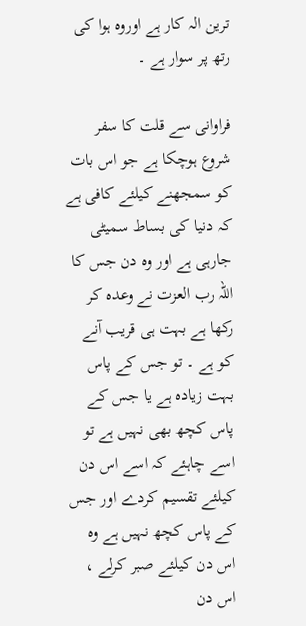ترین الہ کار ہے اوروہ ہوا کی رتھ پر سوار ہے ۔

فراوانی سے قلت کا سفر شروع ہوچکا ہے جو اس بات کو سمجھنے کیلئے کافی ہے کہ دنیا کی بساط سمیٹی جارہی ہے اور وہ دن جس کا اللہ رب العزت نے وعدہ کر رکھا ہے بہت ہی قریب آنے کو ہے ۔ تو جس کے پاس بہت زیادہ ہے یا جس کے پاس کچھ بھی نہیں ہے تو اسے چاہئے کہ اسے اس دن کیلئے تقسیم کردے اور جس کے پاس کچھ نہیں ہے وہ اس دن کیلئے صبر کرلے ، اس دن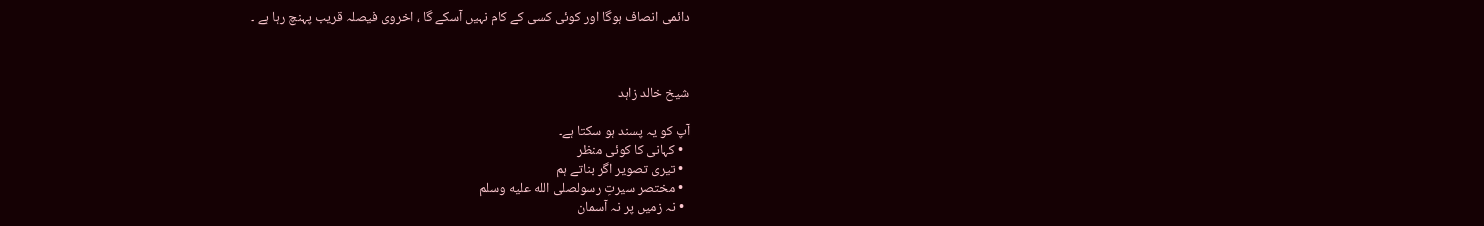دائمی انصاف ہوگا اور کوئی کسی کے کام نہیں آسکے گا ، اخروی فیصلہ قریب پہنچ رہا ہے ۔



شیخ خالد زاہد

آپ کو یہ پسند ہو سکتا ہے۔
  • کہانی کا کوئی منظر
  • تیری تصویر اگر بناتے ہم
  • مختصر سیرتِ رسولصلى الله عليه وسلم
  • نہ زمیں پر نہ آسمان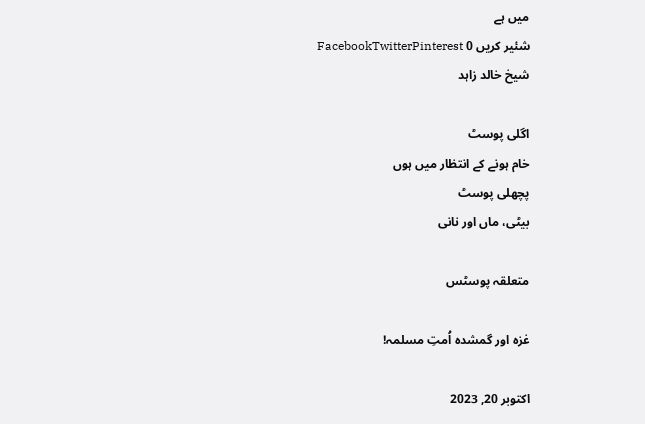میں ہے
شئیر کریں 0 FacebookTwitterPinterest
شیخ خالد زاہد

اگلی پوسٹ
خام ہونے کے انتظار میں ہوں
پچھلی پوسٹ
بیٹی، ماں اور نانی

متعلقہ پوسٹس

غزہ اور گمشدہ اُمتِ مسلمہ!

اکتوبر 20, 2023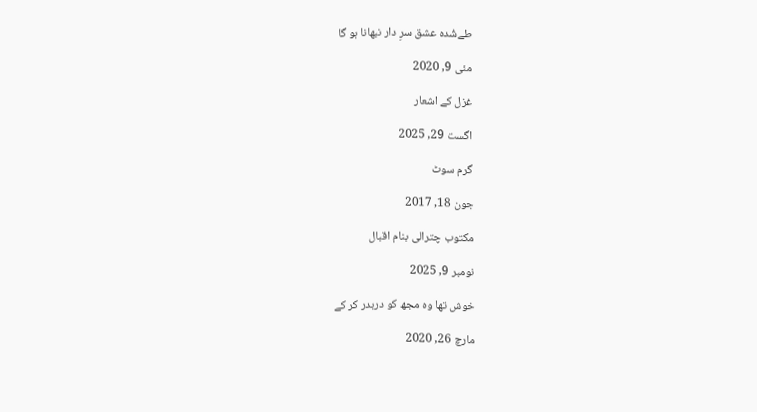طےشُدہ عشق سرِ دار نبھانا ہو گا

مئی 9, 2020

غزل کے اشعار

اگست 29, 2025

گرم سوٹ

جون 18, 2017

مکتوب چترالی بنام اقبال

نومبر 9, 2025

خوش تھا وہ مجھ کو دربدر کر کے

مارچ 26, 2020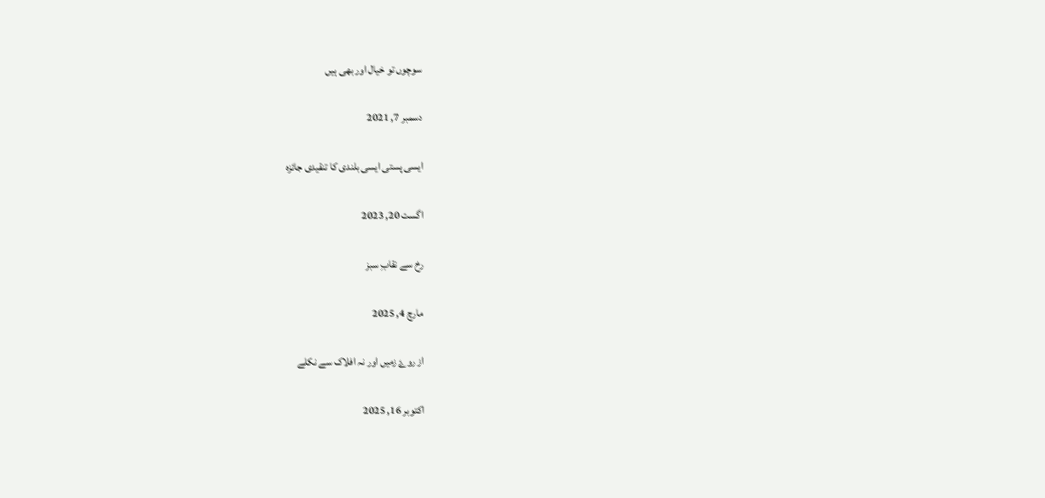سوچوں تو خیال اور بھی ہیں

دسمبر 7, 2021

ایسی پستی ایسی بلندی کا تنقیدی جائزہ

اگست 20, 2023

رخ سے نقابِ سبز

مارچ 4, 2025

از روۓ زمیں اور نہ افلاک سے نکلے

اکتوبر 16, 2025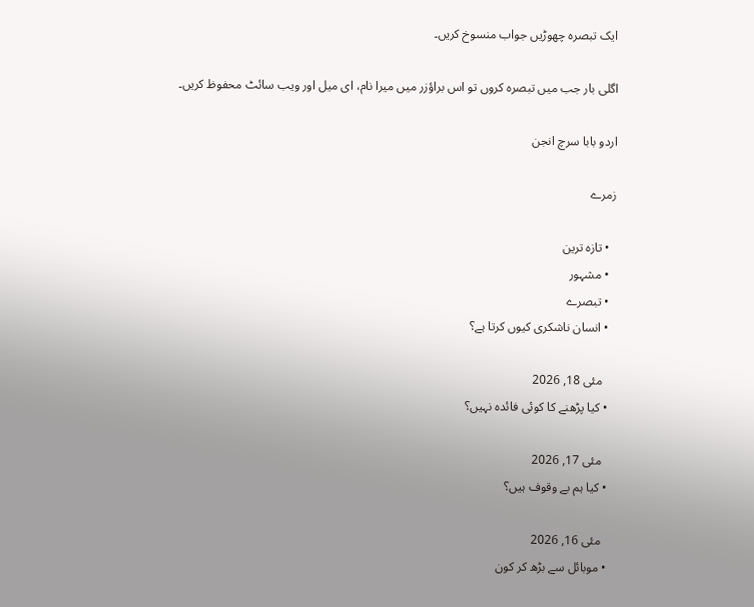ایک تبصرہ چھوڑیں جواب منسوخ کریں۔

اگلی بار جب میں تبصرہ کروں تو اس براؤزر میں میرا نام، ای میل اور ویب سائٹ محفوظ کریں۔

اردو بابا سرچ انجن

زمرے

  • تازہ ترین
  • مشہور
  • تبصرے
  • انسان ناشکری کیوں کرتا ہے؟

    مئی 18, 2026
  • کیا پڑھنے کا کوئی فائدہ نہیں؟

    مئی 17, 2026
  • کیا ہم بے وقوف ہیں؟

    مئی 16, 2026
  • موبائل سے بڑھ کر کون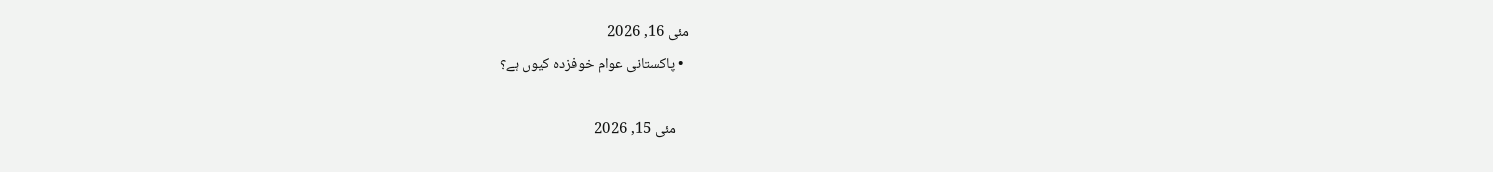مئی 16, 2026
  • پاکستانی عوام خوفزدہ کیوں ہے؟

    مئی 15, 2026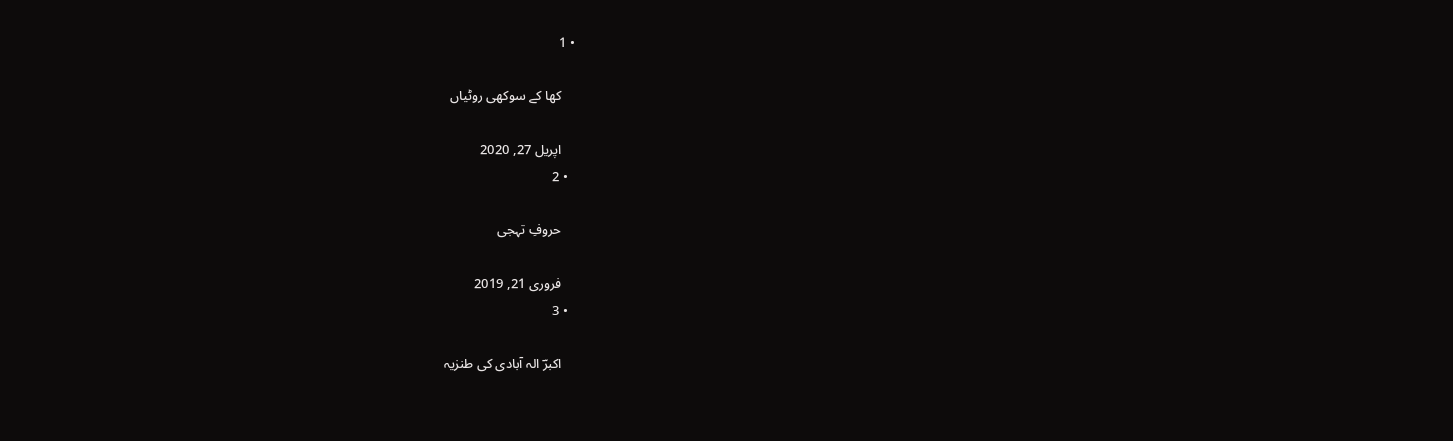• 1

    کھا کے سوکھی روٹیاں

    اپریل 27, 2020
  • 2

    حروفِ تہجی

    فروری 21, 2019
  • 3

    اکبرؔ الہ آبادی کی طنزیہ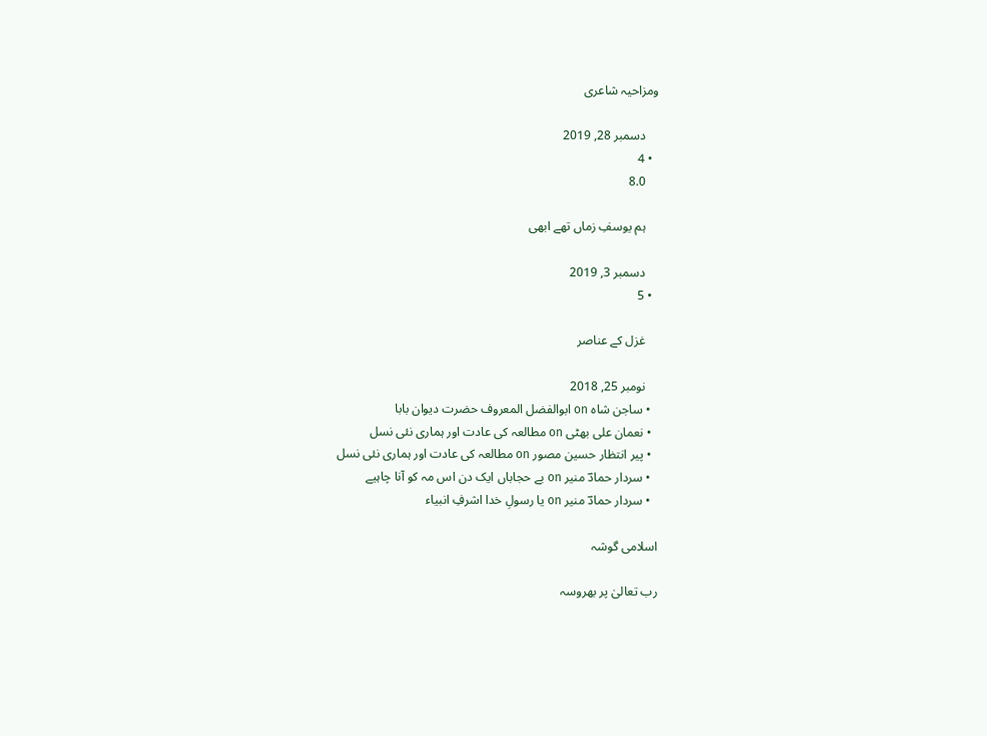ومزاحیہ شاعری

    دسمبر 28, 2019
  • 4
    8.0

    ہم یوسفِ زماں تھے ابھی

    دسمبر 3, 2019
  • 5

    غزل کے عناصر

    نومبر 25, 2018
  • ساجن شاہ on ابوالفضل المعروف حضرت دیوان بابا
  • نعمان علی بھٹی on مطالعہ کی عادت اور ہماری نئی نسل
  • پیر انتظار حسین مصور on مطالعہ کی عادت اور ہماری نئی نسل
  • سردار حمادؔ منیر on بے حجاباں ایک دن اس مہ کو آنا چاہیے
  • سردار حمادؔ منیر on یا رسولِ خدا اشرفِ انبیاء

اسلامی گوشہ

رب تعالیٰ پر بھروسہ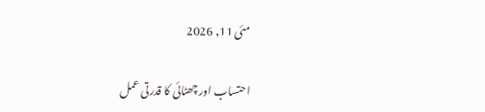مئی 11, 2026

احتساب اور چھٹائی کا قدرتی عمل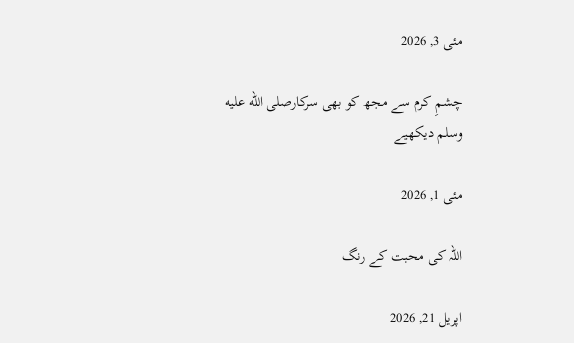مئی 3, 2026

چشمِ کرم سے مجھ کو بھی سرکارصلى الله عليه وسلم دیکھیے

مئی 1, 2026

اللہ کی محبت کے رنگ

اپریل 21, 2026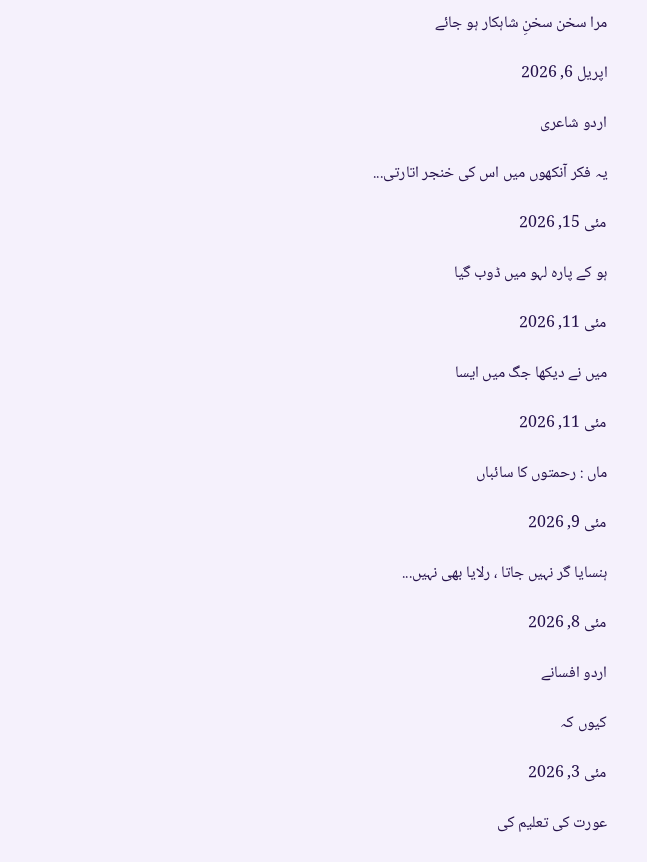مرا سخن سخنِ شاہکار ہو جائے

اپریل 6, 2026

اردو شاعری

یہ فکر آنکھوں میں اس کی خنجر اتارتی...

مئی 15, 2026

ہو کے پارہ لہو میں ڈوب گیا

مئی 11, 2026

میں نے دیکھا جگ میں ایسا

مئی 11, 2026

ماں : رحمتوں کا سائباں

مئی 9, 2026

ہنسایا گر نہیں جاتا ، رلایا بھی نہیں...

مئی 8, 2026

اردو افسانے

کیوں کہ

مئی 3, 2026

عورت کی تعلیم کی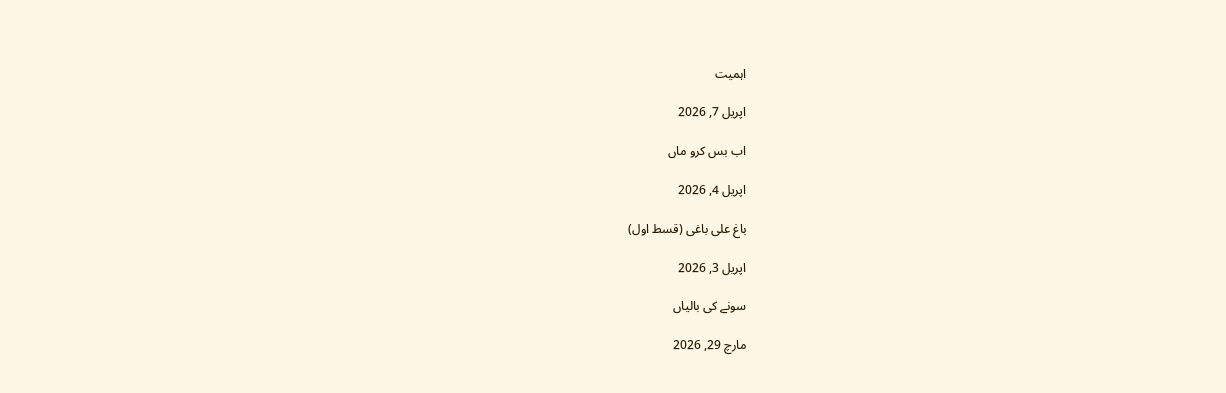اہمیت

اپریل 7, 2026

اب بس کرو ماں

اپریل 4, 2026

باغ علی باغی (قسط اول)

اپریل 3, 2026

سونے کی بالیاں

مارچ 29, 2026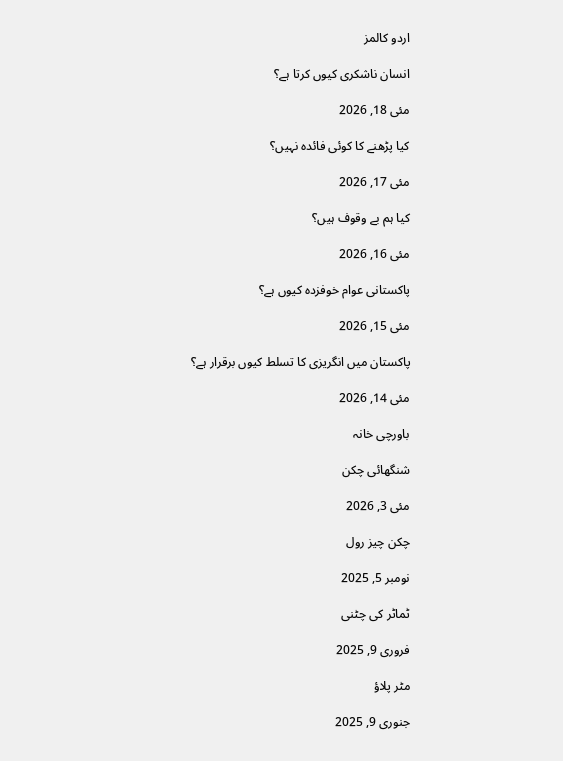اردو کالمز

انسان ناشکری کیوں کرتا ہے؟

مئی 18, 2026

کیا پڑھنے کا کوئی فائدہ نہیں؟

مئی 17, 2026

کیا ہم بے وقوف ہیں؟

مئی 16, 2026

پاکستانی عوام خوفزدہ کیوں ہے؟

مئی 15, 2026

پاکستان میں انگریزی کا تسلط کیوں برقرار ہے؟

مئی 14, 2026

باورچی خانہ

شنگھائی چکن

مئی 3, 2026

چکن چیز رول

نومبر 5, 2025

ٹماٹر کی چٹنی

فروری 9, 2025

مٹر پلاؤ

جنوری 9, 2025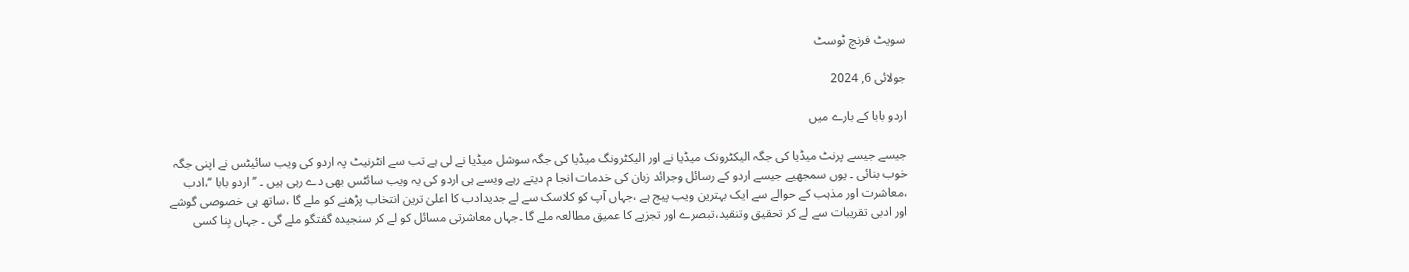سویٹ فرنچ ٹوسٹ

جولائی 6, 2024

اردو بابا کے بارے میں

جیسے جیسے پرنٹ میڈیا کی جگہ الیکٹرونک میڈیا نے اور الیکٹرونگ میڈیا کی جگہ سوشل میڈیا نے لی ہے تب سے انٹرنیٹ پہ اردو کی ویب سائیٹس نے اپنی جگہ خوب بنائی ۔ یوں سمجھیے جیسے اردو کے رسائل وجرائد زبان کی خدمات انجا م دیتے رہے ویسے ہی اردو کی یہ ویب سائٹس بھی دے رہی ہیں ۔ ’’ اردو بابا ‘‘،ادب ،معاشرت اور مذہب کے حوالے سے ایک بہترین ویب پیج ہے ،جہاں آپ کو کلاسک سے لے جدیدادب کا اعلیٰ ترین انتخاب پڑھنے کو ملے گا ،ساتھ ہی خصوصی گوشے اور ادبی تقریبات سے لے کر تحقیق وتنقید،تبصرے اور تجزیے کا عمیق مطالعہ ملے گا ۔جہاں معاشرتی مسائل کو لے کر سنجیدہ گفتگو ملے گی ۔ جہاں بِنا کسی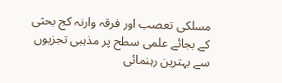مسلکی تعصب اور فرقہ وارنہ کج بحثی کے بجائے علمی سطح پر مذہبی تجزیوں سے بہترین رہنمائی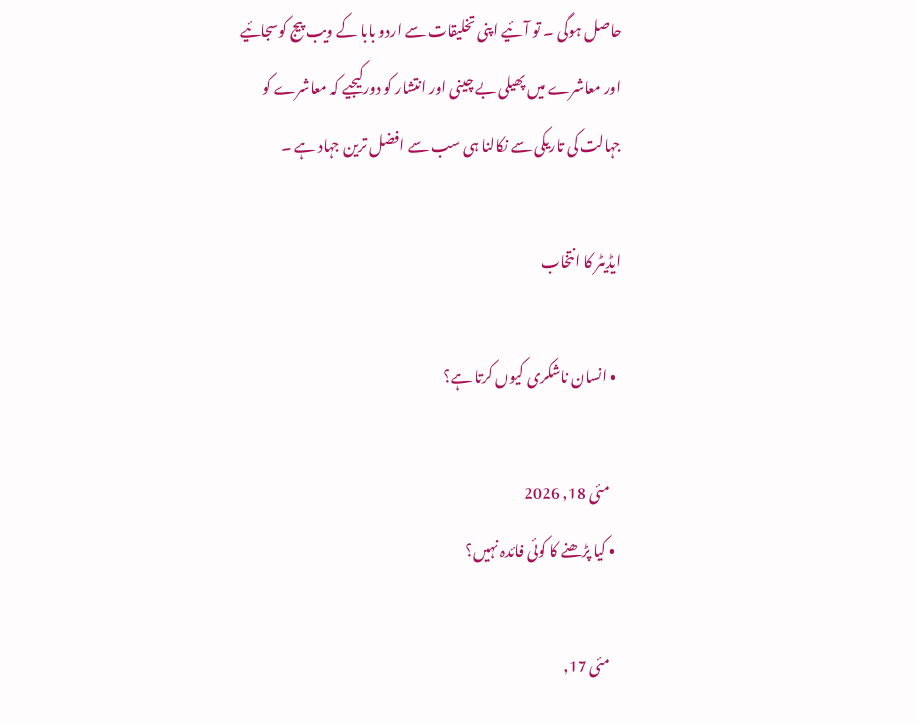حاصل ہوگی ۔ تو آئیے اپنی تخلیقات سے اردو بابا کے ویب پیج کوسجائیے اور معاشرے میں پھیلی بے چینی اور انتشار کو دورکیجیے کہ معاشرے کو جہالت کی تاریکی سے نکالنا ہی سب سے افضل ترین جہاد ہے ۔

ایڈیٹر کا انتخاب

  • انسان ناشکری کیوں کرتا ہے؟

    مئی 18, 2026
  • کیا پڑھنے کا کوئی فائدہ نہیں؟

    مئی 17,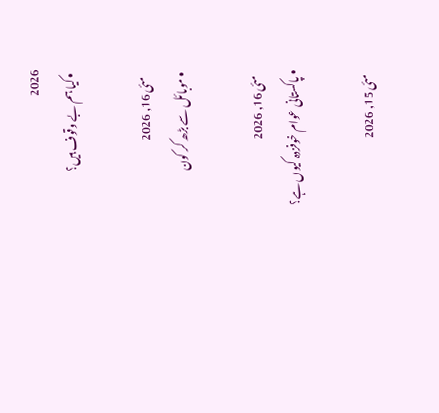2026
  • کیا ہم بے وقوف ہیں؟

    مئی 16, 2026
  • موبائل سے بڑھ کر کون

    مئی 16, 2026
  • پاکستانی عوام خوفزدہ کیوں ہے؟

    مئی 15, 2026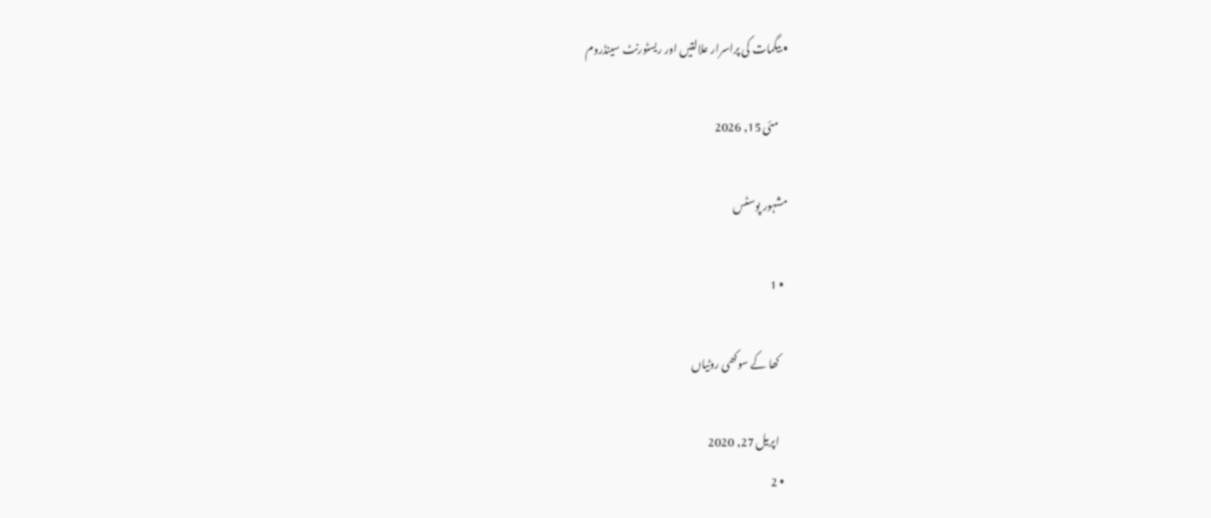• بیگمات کی پراسرار علالتیں اور ریسٹورنٹ سینڈروم

    مئی 15, 2026

مشہور پوسٹس

  • 1

    کھا کے سوکھی روٹیاں

    اپریل 27, 2020
  • 2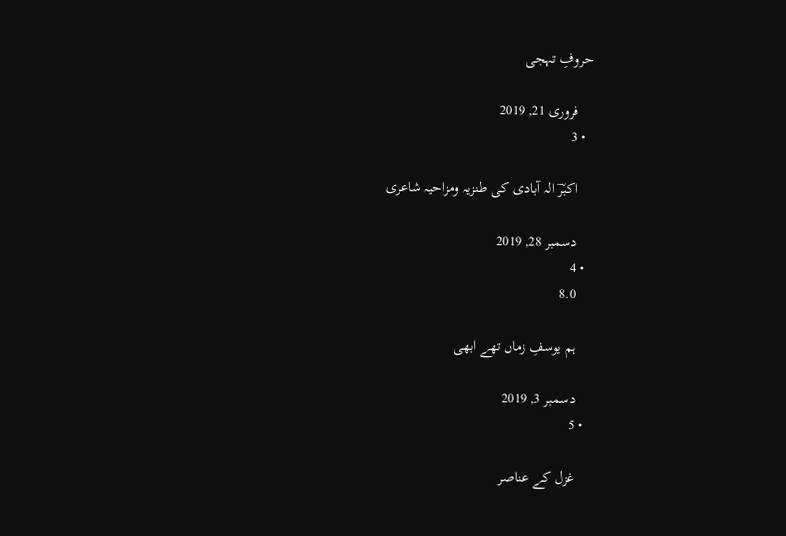حروفِ تہجی

    فروری 21, 2019
  • 3

    اکبرؔ الہ آبادی کی طنزیہ ومزاحیہ شاعری

    دسمبر 28, 2019
  • 4
    8.0

    ہم یوسفِ زماں تھے ابھی

    دسمبر 3, 2019
  • 5

    غزل کے عناصر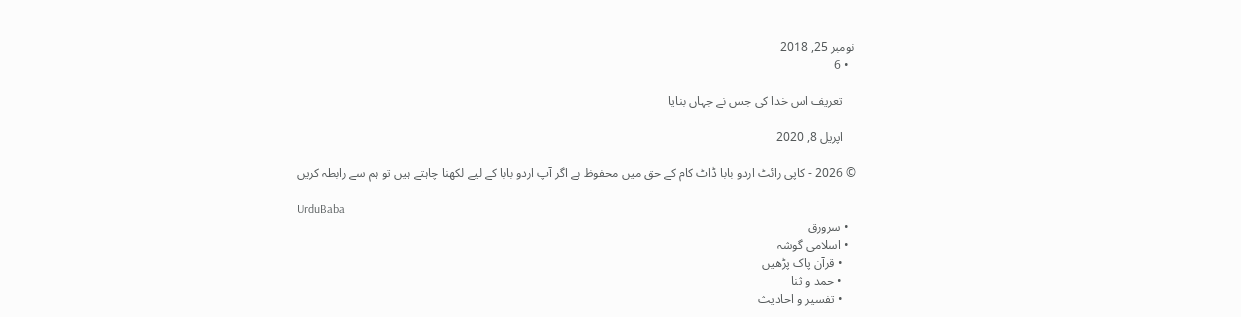نومبر 25, 2018
  • 6

    تعریف اس خدا کی جس نے جہاں بنایا

    اپریل 8, 2020

© 2026 - کاپی رائٹ اردو بابا ڈاٹ کام کے حق میں محفوظ ہے اگر آپ اردو بابا کے لیے لکھنا چاہتے ہیں تو ہم سے رابطہ کریں

UrduBaba
  • سرورق
  • اسلامی گوشہ
    • قرآن پاک پڑھیں
    • حمد و ثنا
    • تفسیر و احادیث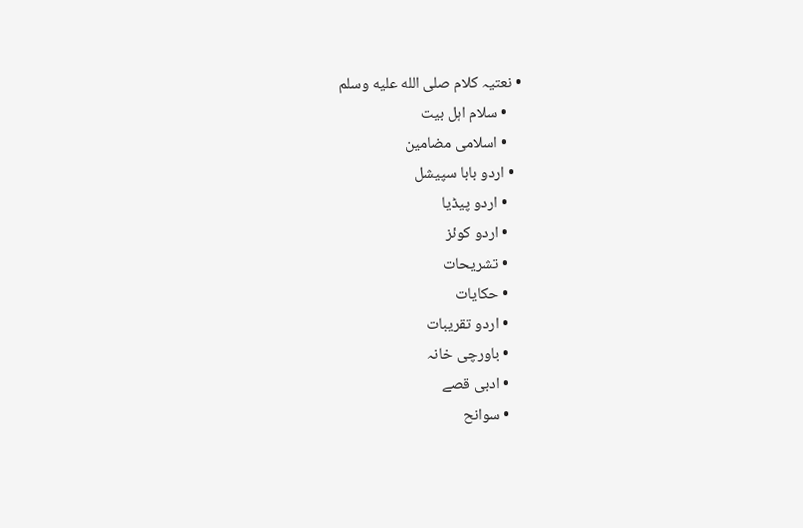• نعتیہ کلام صلى الله عليه وسلم
    • سلام اہل بیت
    • اسلامی مضامین
  • اردو بابا سپیشل
    • اردو پیڈیا
    • اردو کوئز
    • تشریحات
    • حکایات
    • اردو تقریبات
    • باورچی خانہ
    • ادبی قصے
    • سوانح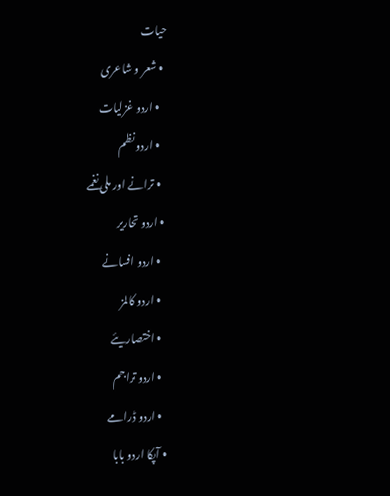حیات
  • شعر و شاعری
    • اردو غزلیات
    • اردو نظم
    • ترانے اور ملی نغمے
  • اردو تحاریر
    • اردو افسانے
    • اردو کالمز
    • اختصاریئے
    • اردو تراجم
    • اردو ڈرامے
  • آپکا اردو بابا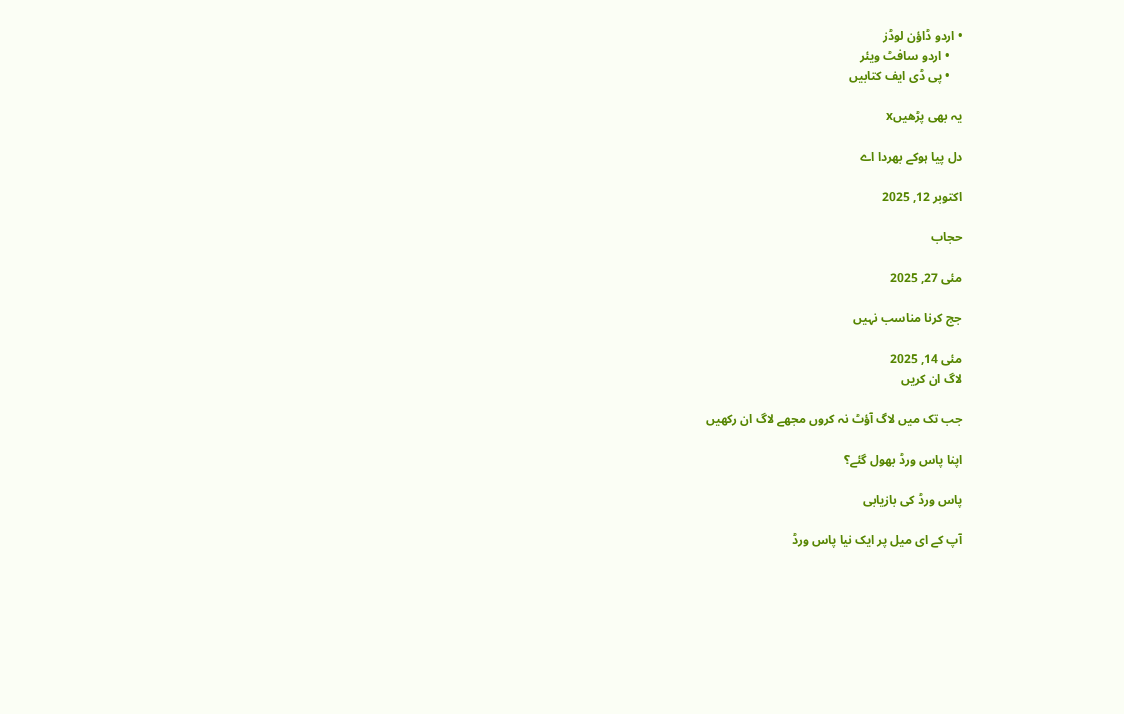• اردو ڈاؤن لوڈز
    • اردو سافٹ ویئر
    • پی ڈی ایف کتابیں

یہ بھی پڑھیںx

دل پیا ہوکے بھردا اے

اکتوبر 12, 2025

حجاب

مئی 27, 2025

جج کرنا مناسب نہیں

مئی 14, 2025
لاگ ان کریں

جب تک میں لاگ آؤٹ نہ کروں مجھے لاگ ان رکھیں

اپنا پاس ورڈ بھول گئے؟

پاس ورڈ کی بازیابی

آپ کے ای میل پر ایک نیا پاس ورڈ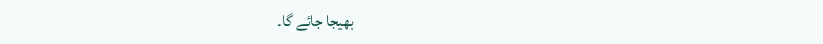بھیجا جائے گا۔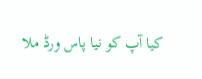کیا آپ کو نیا پاس ورڈ ملا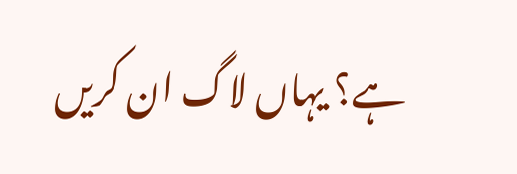ہے؟ یہاں لاگ ان کریں